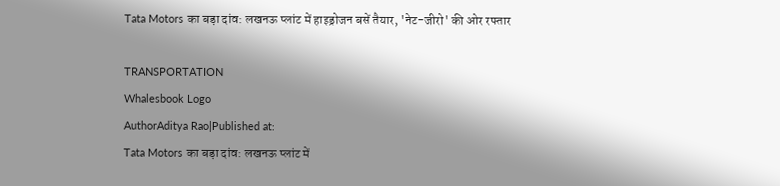Tata Motors का बड़ा दांव: लखनऊ प्लांट में हाइड्रोजन बसें तैयार, 'नेट-जीरो' की ओर रफ्तार

TRANSPORTATION
Whalesbook Logo
AuthorAditya Rao|Published at:
Tata Motors का बड़ा दांव: लखनऊ प्लांट में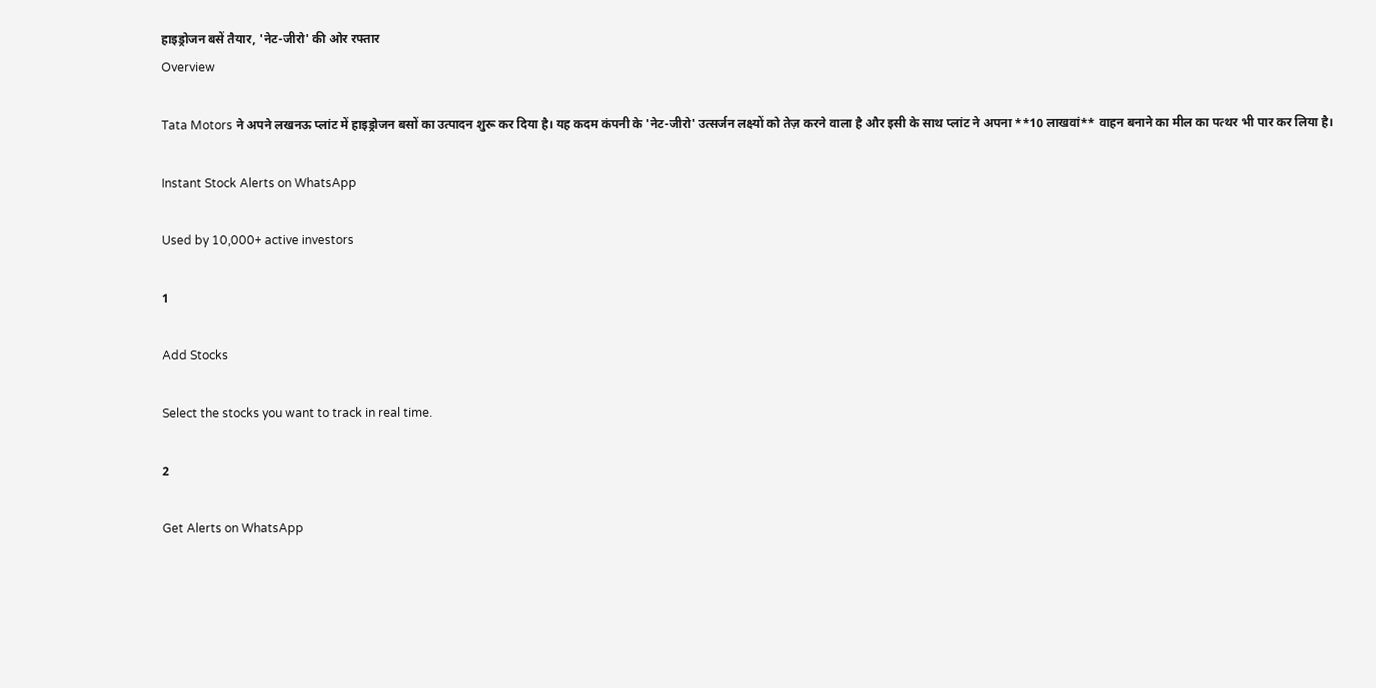हाइड्रोजन बसें तैयार, 'नेट-जीरो' की ओर रफ्तार
Overview

Tata Motors ने अपने लखनऊ प्लांट में हाइड्रोजन बसों का उत्पादन शुरू कर दिया है। यह कदम कंपनी के 'नेट-जीरो' उत्सर्जन लक्ष्यों को तेज़ करने वाला है और इसी के साथ प्लांट ने अपना **10 लाखवां** वाहन बनाने का मील का पत्थर भी पार कर लिया है।

Instant Stock Alerts on WhatsApp

Used by 10,000+ active investors

1

Add Stocks

Select the stocks you want to track in real time.

2

Get Alerts on WhatsApp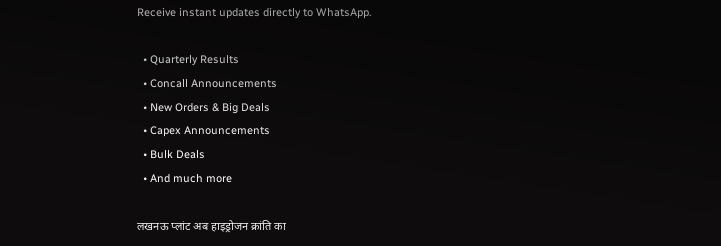Receive instant updates directly to WhatsApp.

  • Quarterly Results
  • Concall Announcements
  • New Orders & Big Deals
  • Capex Announcements
  • Bulk Deals
  • And much more

लखनऊ प्लांट अब हाइड्रोजन क्रांति का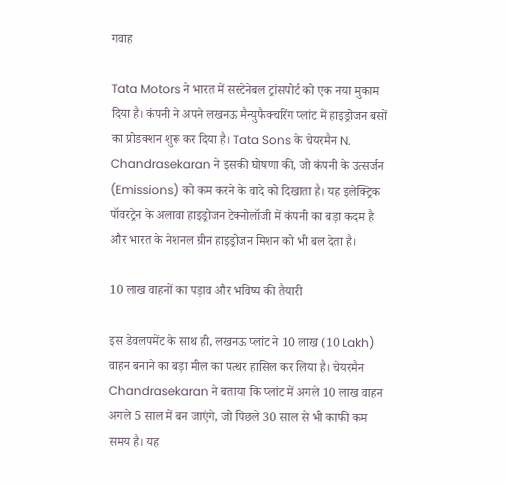गवाह

Tata Motors ने भारत में सस्टेनेबल ट्रांसपोर्ट को एक नया मुकाम दिया है। कंपनी ने अपने लखनऊ मैन्युफैक्चरिंग प्लांट में हाइड्रोजन बसों का प्रोडक्शन शुरू कर दिया है। Tata Sons के चेयरमैन N. Chandrasekaran ने इसकी घोषणा की, जो कंपनी के उत्सर्जन (Emissions) को कम करने के वादे को दिखाता है। यह इलेक्ट्रिक पॉवरट्रेन के अलावा हाइड्रोजन टेक्नोलॉजी में कंपनी का बड़ा कदम है और भारत के नेशनल ग्रीन हाइड्रोजन मिशन को भी बल देता है।

10 लाख वाहनों का पड़ाव और भविष्य की तैयारी

इस डेवलपमेंट के साथ ही, लखनऊ प्लांट ने 10 लाख (10 Lakh) वाहन बनाने का बड़ा मील का पत्थर हासिल कर लिया है। चेयरमैन Chandrasekaran ने बताया कि प्लांट में अगले 10 लाख वाहन अगले 5 साल में बन जाएंगे, जो पिछले 30 साल से भी काफी कम समय है। यह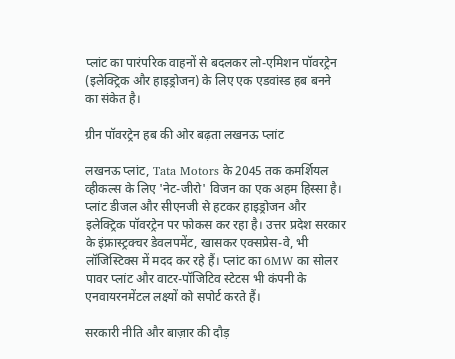प्लांट का पारंपरिक वाहनों से बदलकर लो-एमिशन पॉवरट्रेन (इलेक्ट्रिक और हाइड्रोजन) के लिए एक एडवांस्ड हब बनने का संकेत है।

ग्रीन पॉवरट्रेन हब की ओर बढ़ता लखनऊ प्लांट

लखनऊ प्लांट, Tata Motors के 2045 तक कमर्शियल व्हीकल्स के लिए 'नेट-जीरो' विजन का एक अहम हिस्सा है। प्लांट डीजल और सीएनजी से हटकर हाइड्रोजन और इलेक्ट्रिक पॉवरट्रेन पर फोकस कर रहा है। उत्तर प्रदेश सरकार के इंफ्रास्ट्रक्चर डेवलपमेंट, खासकर एक्सप्रेस-वे, भी लॉजिस्टिक्स में मदद कर रहे हैं। प्लांट का 6MW का सोलर पावर प्लांट और वाटर-पॉजिटिव स्टेटस भी कंपनी के एनवायरनमेंटल लक्ष्यों को सपोर्ट करते हैं।

सरकारी नीति और बाज़ार की दौड़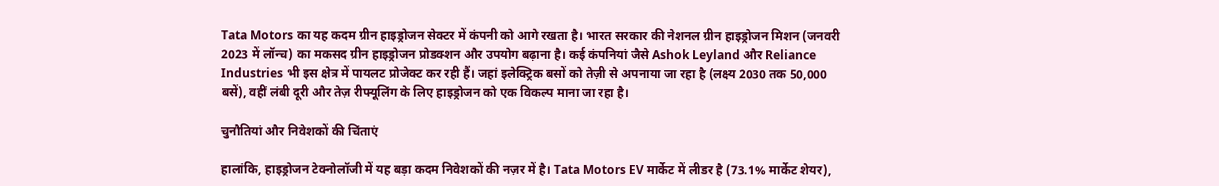Tata Motors का यह कदम ग्रीन हाइड्रोजन सेक्टर में कंपनी को आगे रखता है। भारत सरकार की नेशनल ग्रीन हाइड्रोजन मिशन (जनवरी 2023 में लॉन्च) का मकसद ग्रीन हाइड्रोजन प्रोडक्शन और उपयोग बढ़ाना है। कई कंपनियां जैसे Ashok Leyland और Reliance Industries भी इस क्षेत्र में पायलट प्रोजेक्ट कर रही हैं। जहां इलेक्ट्रिक बसों को तेज़ी से अपनाया जा रहा है (लक्ष्य 2030 तक 50,000 बसें), वहीं लंबी दूरी और तेज़ रीफ्यूलिंग के लिए हाइड्रोजन को एक विकल्प माना जा रहा है।

चुनौतियां और निवेशकों की चिंताएं

हालांकि, हाइड्रोजन टेक्नोलॉजी में यह बड़ा कदम निवेशकों की नज़र में है। Tata Motors EV मार्केट में लीडर है (73.1% मार्केट शेयर),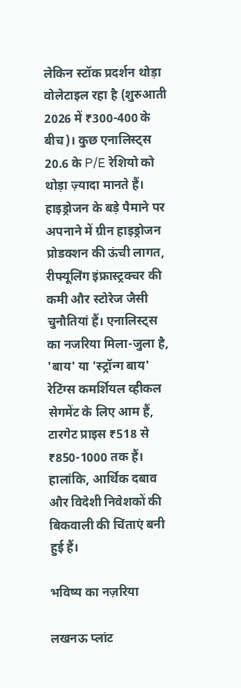लेकिन स्टॉक प्रदर्शन थोड़ा वोलेटाइल रहा है (शुरुआती 2026 में ₹300-400 के बीच)। कुछ एनालिस्ट्स 20.6 के P/E रेशियो को थोड़ा ज़्यादा मानते हैं। हाइड्रोजन के बड़े पैमाने पर अपनाने में ग्रीन हाइड्रोजन प्रोडक्शन की ऊंची लागत, रीफ्यूलिंग इंफ्रास्ट्रक्चर की कमी और स्टोरेज जैसी चुनौतियां हैं। एनालिस्ट्स का नजरिया मिला-जुला है, 'बाय' या 'स्ट्रॉन्ग बाय' रेटिंग्स कमर्शियल व्हीकल सेगमेंट के लिए आम हैं, टारगेट प्राइस ₹518 से ₹850-1000 तक हैं। हालांकि, आर्थिक दबाव और विदेशी निवेशकों की बिकवाली की चिंताएं बनी हुई हैं।

भविष्य का नज़रिया

लखनऊ प्लांट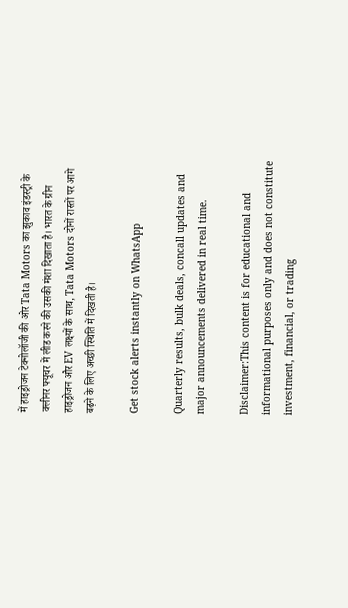में हाइड्रोजन टेक्नोलॉजी की ओर Tata Motors का झुकाव इंडस्ट्री के क्लीनर फ्यूचर में लीड करने की उसकी मंशा दिखाता है। भारत के ग्रीन हाइड्रोजन और EV लक्ष्यों के साथ, Tata Motors दोनों रास्तों पर आगे बढ़ने के लिए अच्छी स्थिति में दिखती है।

Get stock alerts instantly on WhatsApp

Quarterly results, bulk deals, concall updates and major announcements delivered in real time.

Disclaimer:This content is for educational and informational purposes only and does not constitute investment, financial, or trading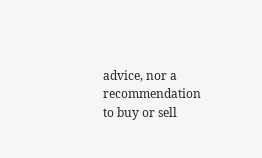advice, nor a recommendation to buy or sell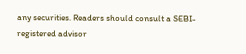any securities. Readers should consult a SEBI-registered advisor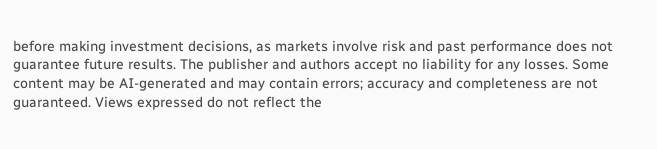before making investment decisions, as markets involve risk and past performance does not guarantee future results. The publisher and authors accept no liability for any losses. Some content may be AI-generated and may contain errors; accuracy and completeness are not guaranteed. Views expressed do not reflect the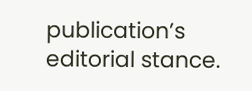publication’s editorial stance.